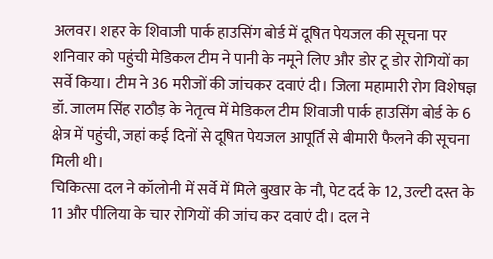अलवर। शहर के शिवाजी पार्क हाउसिंग बोर्ड में दूषित पेयजल की सूचना पर शनिवार को पहुंची मेडिकल टीम ने पानी के नमूने लिए और डोर टू डोर रोगियों का सर्वे किया। टीम ने 36 मरीजों की जांचकर दवाएं दी। जिला महामारी रोग विशेषज्ञ डॉ. जालम सिंह राठौड़ के नेतृत्व में मेडिकल टीम शिवाजी पार्क हाउसिंग बोर्ड के 6 क्षेत्र में पहुंची, जहां कई दिनों से दूषित पेयजल आपूर्ति से बीमारी फैलने की सूचना मिली थी।
चिकित्सा दल ने कॉलोनी में सर्वे में मिले बुखार के नौ, पेट दर्द के 12, उल्टी दस्त के 11 और पीलिया के चार रोगियों की जांच कर दवाएं दी। दल ने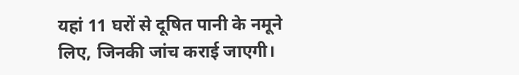यहां 11 घरों से दूषित पानी के नमूने लिए, जिनकी जांच कराई जाएगी।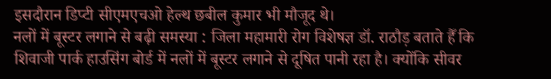इसदौरान डिप्टी सीएमएचओ हेल्थ छबील कुमार भी मौजूद थे।
नलों में बूस्टर लगाने से बढ़ी समस्या : जिला महामारी रोग विशेषज्ञ डॉ. राठौड़ बताते हैँ कि शिवाजी पार्क हाउसिंग बोर्ड में नलों में बूस्टर लगाने से दूषित पानी रहा है। क्योंकि सीवर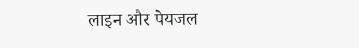लाइन और पेयजल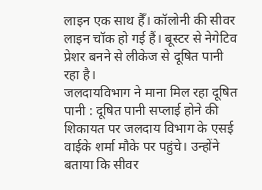लाइन एक साथ हैँ। कॉलोनी की सीवर लाइन चॉक हो गई हैं। बूस्टर से नेगेटिव प्रेशर बनने से लीकेज से दूषित पानी रहा है।
जलदायविभाग ने माना मिल रहा दूषित पानी : दूषित पानी सप्लाई होने की शिकायत पर जलदाय विभाग के एसई वाईके शर्मा मौके पर पहुंचे। उन्होंने बताया कि सीवर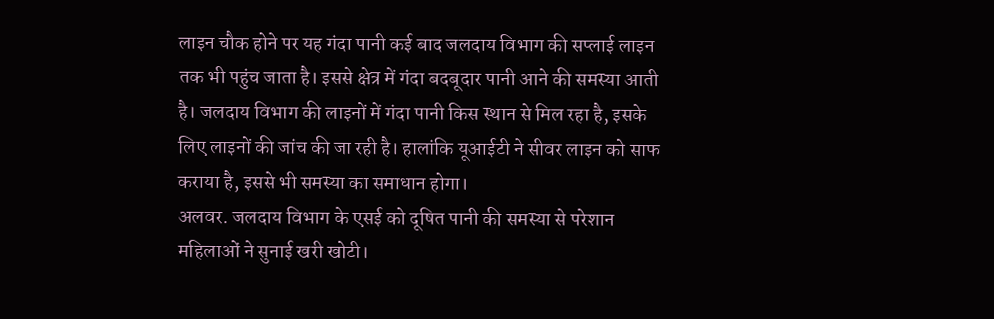लाइन चौक होने पर यह गंदा पानी कई बाद जलदाय विभाग की सप्लाई लाइन तक भी पहुंच जाता है। इससे क्षेत्र में गंदा बदबूदार पानी आने की समस्या आती है। जलदाय विभाग की लाइनों में गंदा पानी किस स्थान से मिल रहा है, इसके लिए लाइनों की जांच की जा रही है। हालांकि यूआईटी ने सीवर लाइन को साफ कराया है, इससे भी समस्या का समाधान होगा।
अलवर. जलदाय विभाग के एसई को दूषित पानी की समस्या से परेशान महिलाओं ने सुनाई खरी खोटी।